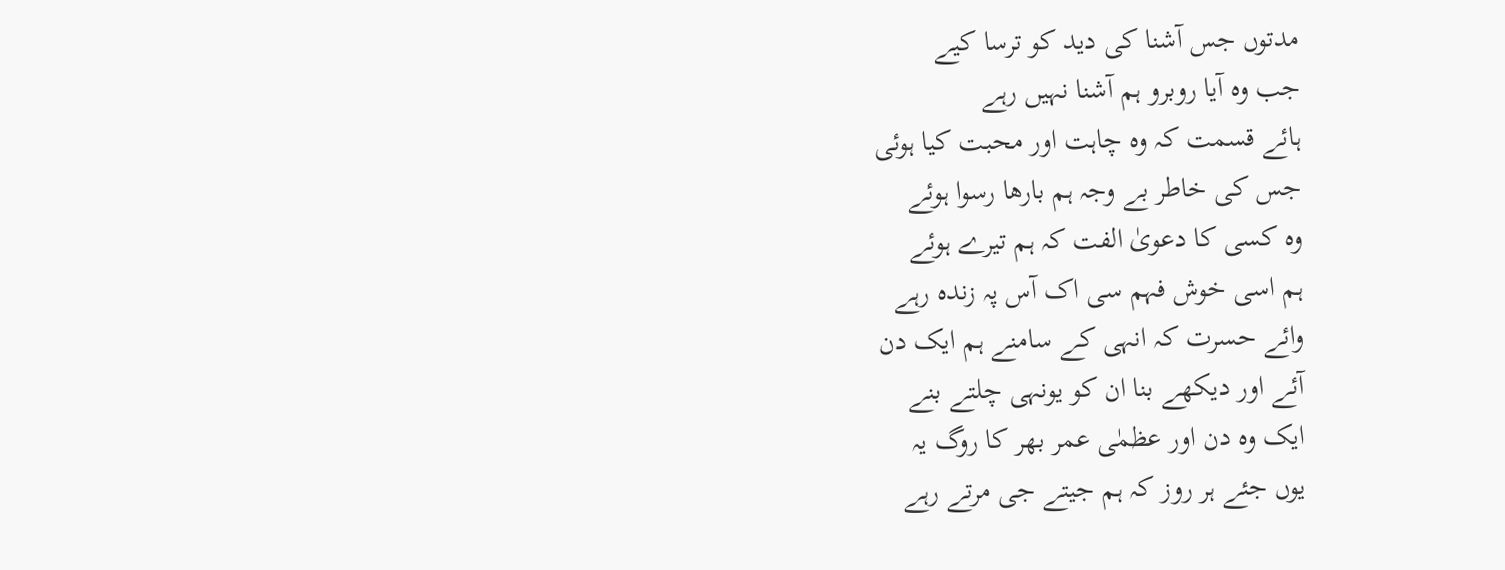مدتوں جس آشنا کی دید کو ترسا کیے
جب وہ آیا روبرو ہم آشنا نہیں رہے
ہائے قسمت کہ وہ چاہت اور محبت کیا ہوئی
جس کی خاطر بے وجہ ہم بارھا رسوا ہوئے
وہ کسی کا دعویٰ الفت کہ ہم تیرے ہوئے
ہم اسی خوش فہم سی اک آس پہ زندہ رہے
وائے حسرت کہ انہی کے سامنے ہم ایک دن
آئے اور دیکھے بنا ان کو یونہی چلتے بنے
ایک وہ دن اور عظمٰی عمر بھر کا روگ یہ
یوں جئے ہر روز کہ ہم جیتے جی مرتے رہے